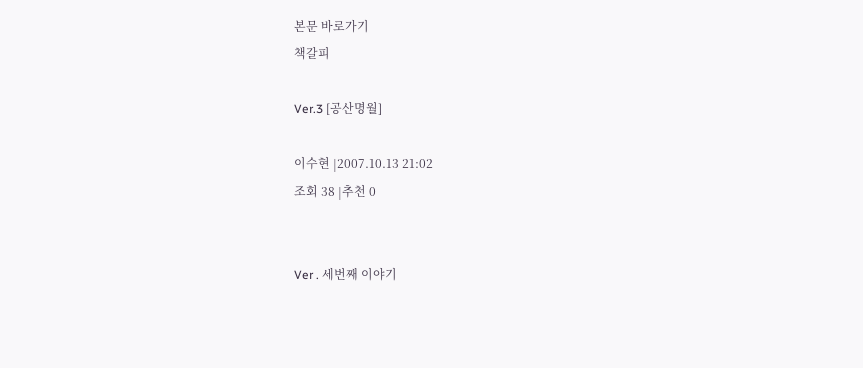본문 바로가기
책갈피

Ver.3 [공산명월]

이수현 |2007.10.13 21:02
조회 38 |추천 0


Ver . 세번째 이야기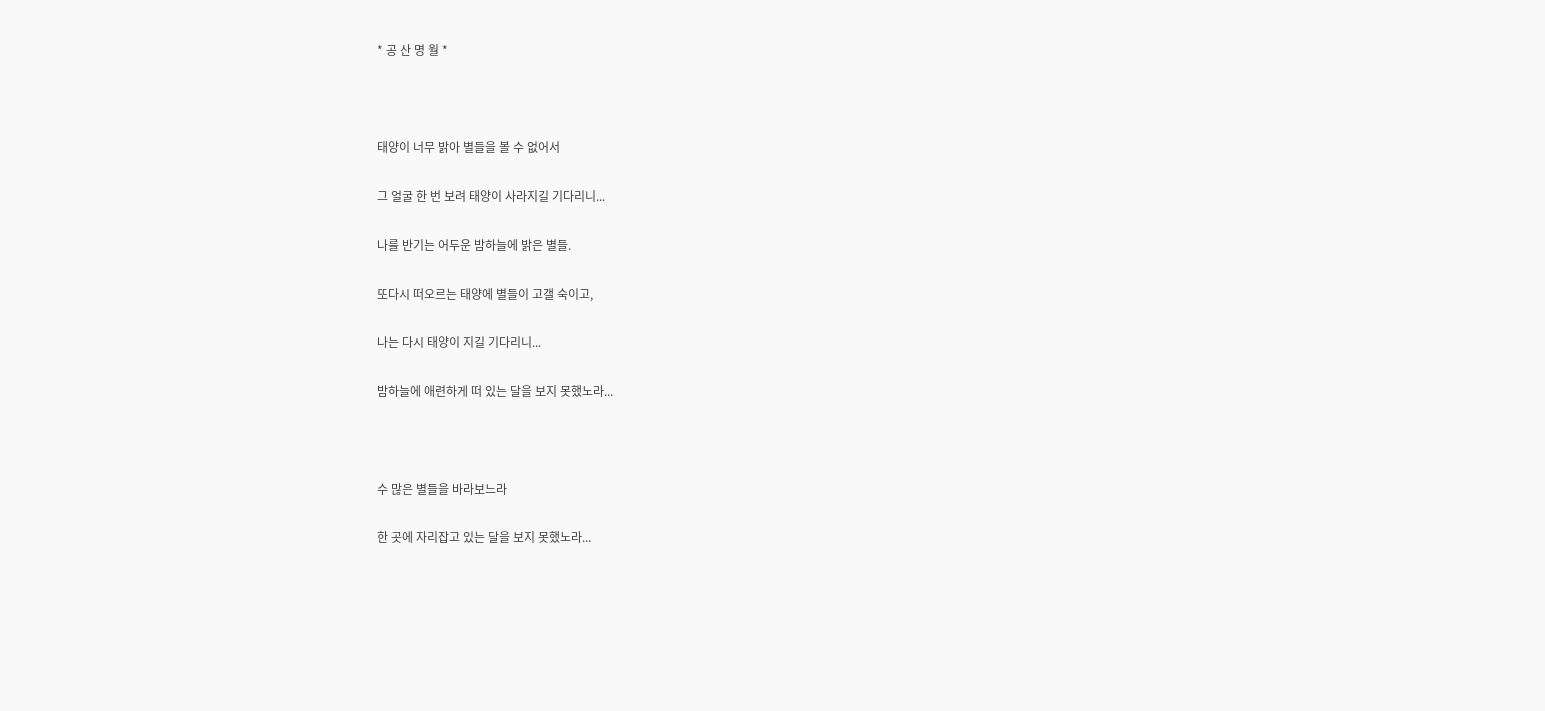* 공 산 명 월 *



태양이 너무 밝아 별들을 볼 수 없어서

그 얼굴 한 번 보려 태양이 사라지길 기다리니...

나를 반기는 어두운 밤하늘에 밝은 별들.

또다시 떠오르는 태양에 별들이 고갤 숙이고,

나는 다시 태양이 지길 기다리니...

밤하늘에 애련하게 떠 있는 달을 보지 못했노라...



수 많은 별들을 바라보느라

한 곳에 자리잡고 있는 달을 보지 못했노라...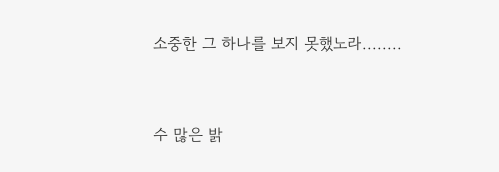소중한 그 하나를 보지 못했노라........



수 많은 밝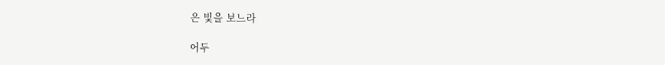은 빛을 보느라

어두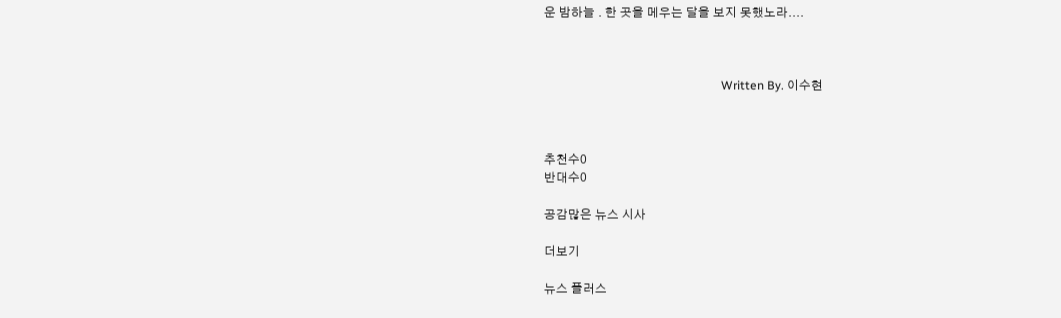운 밤하늘 . 한 곳을 메우는 달을 보지 못했노라....



                                                           Written By. 이수현



추천수0
반대수0

공감많은 뉴스 시사

더보기

뉴스 플러스